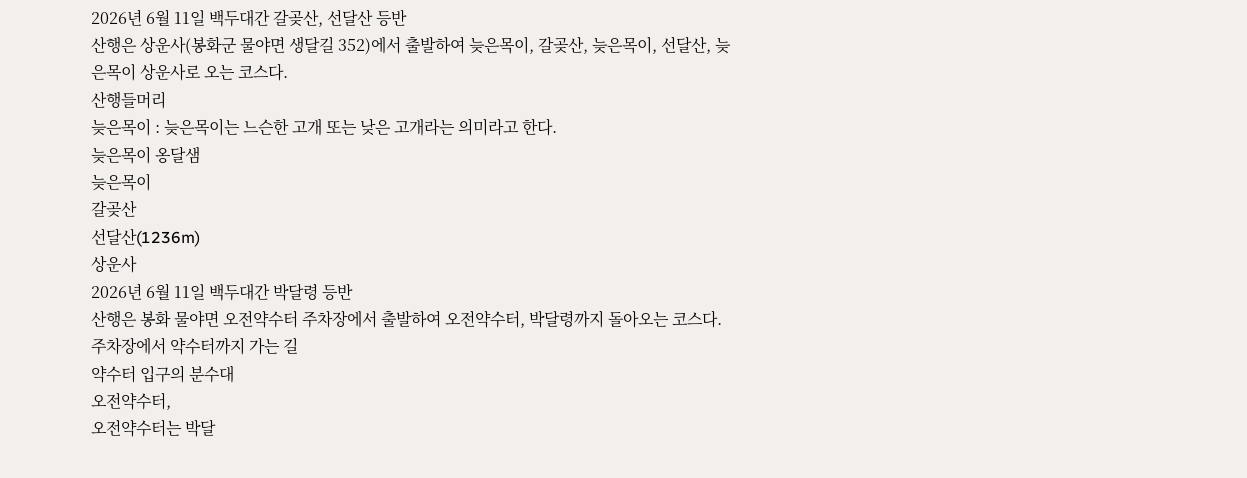2026년 6월 11일 백두대간 갈곶산, 선달산 등반
산행은 상운사(봉화군 물야면 생달길 352)에서 출발하여 늦은목이, 갈곶산, 늦은목이, 선달산, 늦은목이 상운사로 오는 코스다.
산행들머리
늦은목이 : 늦은목이는 느슨한 고개 또는 낮은 고개라는 의미라고 한다.
늦은목이 옹달샘
늦은목이
갈곶산
선달산(1236m)
상운사
2026년 6월 11일 백두대간 박달령 등반
산행은 봉화 물야면 오전약수터 주차장에서 출발하여 오전약수터, 박달령까지 돌아오는 코스다.
주차장에서 약수터까지 가는 길
약수터 입구의 분수대
오전약수터,
오전약수터는 박달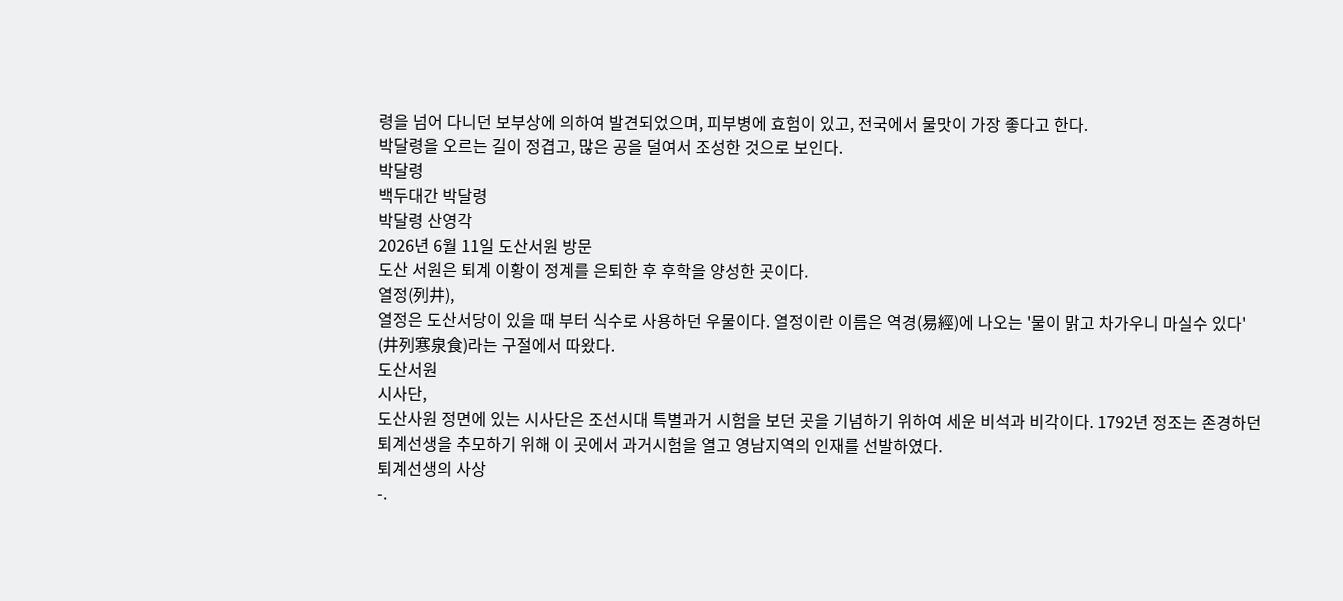령을 넘어 다니던 보부상에 의하여 발견되었으며, 피부병에 효험이 있고, 전국에서 물맛이 가장 좋다고 한다.
박달령을 오르는 길이 정겹고, 많은 공을 덜여서 조성한 것으로 보인다.
박달령
백두대간 박달령
박달령 산영각
2026년 6월 11일 도산서원 방문
도산 서원은 퇴계 이황이 정계를 은퇴한 후 후학을 양성한 곳이다.
열정(列井),
열정은 도산서당이 있을 때 부터 식수로 사용하던 우물이다. 열정이란 이름은 역경(易經)에 나오는 '물이 맑고 차가우니 마실수 있다' (井列寒泉食)라는 구절에서 따왔다.
도산서원
시사단,
도산사원 정면에 있는 시사단은 조선시대 특별과거 시험을 보던 곳을 기념하기 위하여 세운 비석과 비각이다. 1792년 정조는 존경하던 퇴계선생을 추모하기 위해 이 곳에서 과거시험을 열고 영남지역의 인재를 선발하였다.
퇴계선생의 사상
-.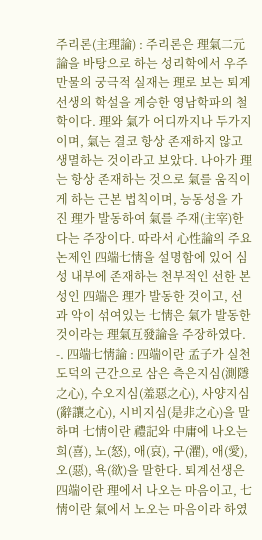주리론(主理論) : 주리론은 理氣二元論을 바탕으로 하는 성리학에서 우주 만물의 궁극적 실재는 理로 보는 퇴계선생의 학설을 계승한 영남학파의 철학이다. 理와 氣가 어디까지나 두가지이며, 氣는 결코 항상 존재하지 않고 생멸하는 것이라고 보았다. 나아가 理는 항상 존재하는 것으로 氣를 움직이게 하는 근본 법칙이며, 능동성을 가진 理가 발동하여 氣를 주재(主宰)한다는 주장이다. 따라서 心性論의 주요 논제인 四端七情을 설명함에 있어 심성 내부에 존재하는 천부적인 선한 본성인 四端은 理가 발동한 것이고, 선과 악이 섞여있는 七情은 氣가 발동한 것이라는 理氣互發論을 주장하였다.
-. 四端七情論 : 四端이란 孟子가 실천 도덕의 근간으로 삼은 측은지심(測隱之心), 수오지심(羞惡之心), 사양지심(辭讓之心), 시비지심(是非之心)을 말하며 七情이란 禮記와 中庸에 나오는 희(喜), 노(怒), 애(哀), 구(灈), 애(愛), 오(惡), 욕(欲)을 말한다. 퇴계선생은 四端이란 理에서 나오는 마음이고, 七情이란 氣에서 노오는 마음이라 하였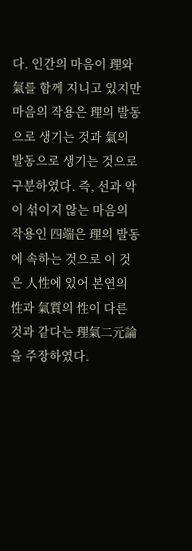다. 인간의 마음이 理와 氣를 함께 지니고 있지만 마음의 작용은 理의 발동으로 생기는 것과 氣의 발동으로 생기는 것으로 구분하였다. 즉, 선과 악이 섞이지 않는 마음의 작용인 四端은 理의 발동에 속하는 것으로 이 것은 人性에 있어 본연의 性과 氣質의 性이 다른 것과 같다는 理氣二元論을 주장하였다.